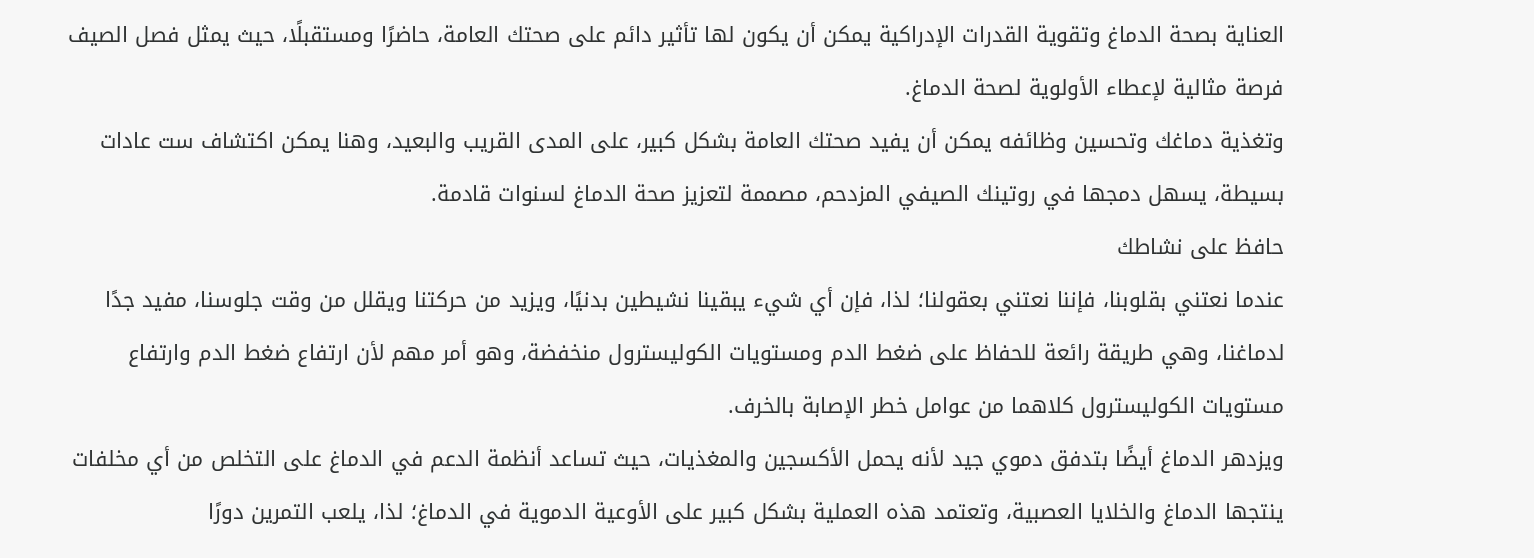العناية بصحة الدماغ وتقوية القدرات الإدراكية يمكن أن يكون لها تأثير دائم على صحتك العامة، حاضرًا ومستقبلًا، حيث يمثل فصل الصيف فرصة مثالية لإعطاء الأولوية لصحة الدماغ.
وتغذية دماغك وتحسين وظائفه يمكن أن يفيد صحتك العامة بشكل كبير، على المدى القريب والبعيد، وهنا يمكن اكتشاف ست عادات بسيطة، يسهل دمجها في روتينك الصيفي المزدحم، مصممة لتعزيز صحة الدماغ لسنوات قادمة.
حافظ على نشاطك
عندما نعتني بقلوبنا، فإننا نعتني بعقولنا؛ لذا، فإن أي شيء يبقينا نشيطين بدنيًا، ويزيد من حركتنا ويقلل من وقت جلوسنا، مفيد جدًا لدماغنا، وهي طريقة رائعة للحفاظ على ضغط الدم ومستويات الكوليسترول منخفضة، وهو أمر مهم لأن ارتفاع ضغط الدم وارتفاع مستويات الكوليسترول كلاهما من عوامل خطر الإصابة بالخرف.
ويزدهر الدماغ أيضًا بتدفق دموي جيد لأنه يحمل الأكسجين والمغذيات، حيث تساعد أنظمة الدعم في الدماغ على التخلص من أي مخلفات ينتجها الدماغ والخلايا العصبية، وتعتمد هذه العملية بشكل كبير على الأوعية الدموية في الدماغ؛ لذا، يلعب التمرين دورًا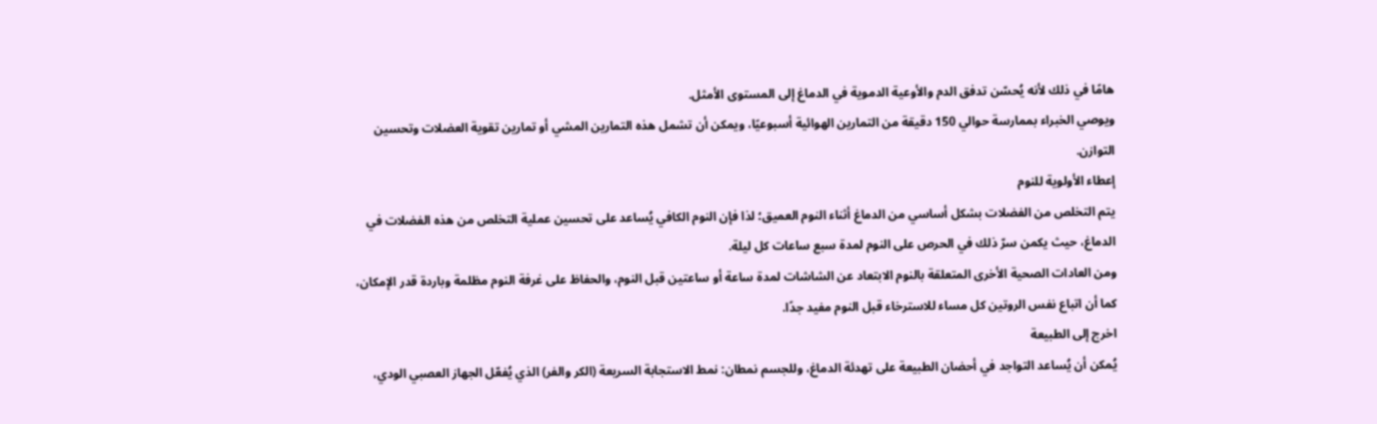هامًا في ذلك لأنه يُحسّن تدفق الدم والأوعية الدموية في الدماغ إلى المستوى الأمثل.
ويوصي الخبراء بممارسة حوالي 150 دقيقة من التمارين الهوائية أسبوعيًا، ويمكن أن تشمل هذه التمارين المشي أو تمارين تقوية العضلات وتحسين التوازن.
إعطاء الأولوية للنوم
يتم التخلص من الفضلات بشكل أساسي من الدماغ أثناء النوم العميق؛ لذا فإن النوم الكافي يُساعد على تحسين عملية التخلص من هذه الفضلات في الدماغ، حيث يكمن سرّ ذلك في الحرص على النوم لمدة سبع ساعات كل ليلة.
ومن العادات الصحية الأخرى المتعلقة بالنوم الابتعاد عن الشاشات لمدة ساعة أو ساعتين قبل النوم، والحفاظ على غرفة النوم مظلمة وباردة قدر الإمكان، كما أن اتباع نفس الروتين كل مساء للاسترخاء قبل النوم مفيد جدًا.
اخرج إلى الطبيعة
يُمكن أن يُساعد التواجد في أحضان الطبيعة على تهدئة الدماغ، وللجسم نمطان: نمط الاستجابة السريعة (الكر والفر) الذي يُفعّل الجهاز العصبي الودي،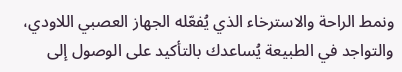ونمط الراحة والاسترخاء الذي يُفعّله الجهاز العصبي اللاودي، والتواجد في الطبيعة يُساعدك بالتأكيد على الوصول إلى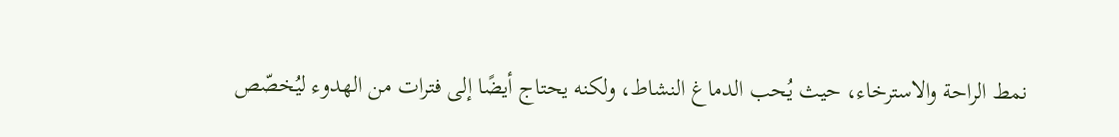نمط الراحة والاسترخاء، حيث يُحب الدماغ النشاط، ولكنه يحتاج أيضًا إلى فترات من الهدوء ليُخصّص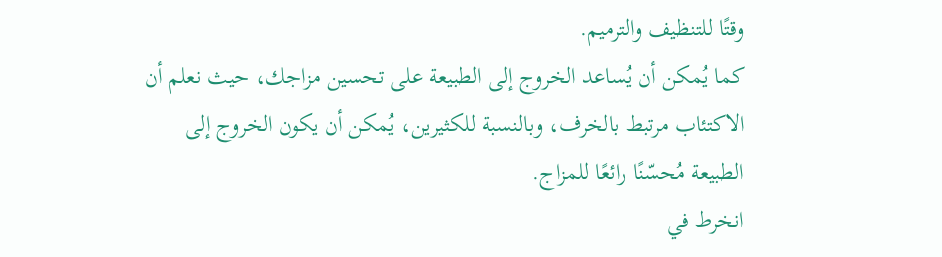وقتًا للتنظيف والترميم.
كما يُمكن أن يُساعد الخروج إلى الطبيعة على تحسين مزاجك، حيث نعلم أن الاكتئاب مرتبط بالخرف، وبالنسبة للكثيرين، يُمكن أن يكون الخروج إلى الطبيعة مُحسّنًا رائعًا للمزاج.
انخرط في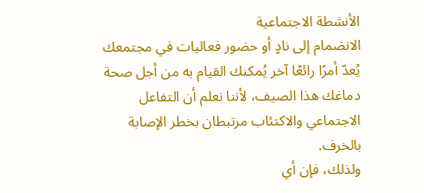الأنشطة الاجتماعية
الانضمام إلى نادٍ أو حضور فعاليات في مجتمعك يُعدّ أمرًا رائعًا آخر يُمكنك القيام به من أجل صحة دماغك هذا الصيف، لأننا نعلم أن التفاعل الاجتماعي والاكتئاب مرتبطان بخطر الإصابة بالخرف.
ولذلك، فإن أي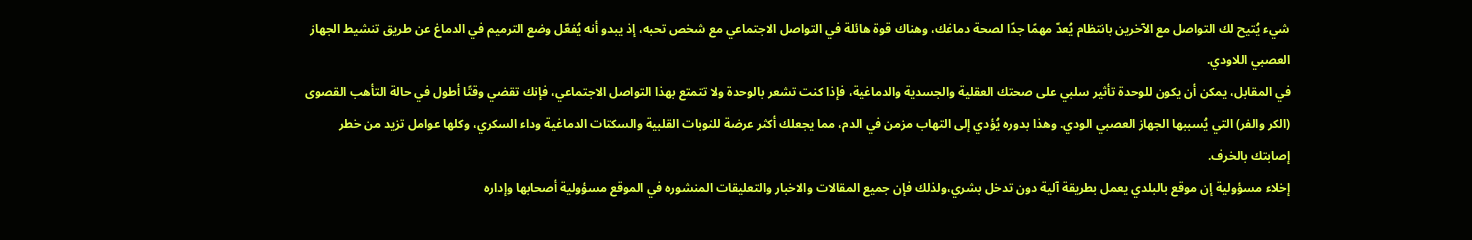شيء يُتيح لك التواصل مع الآخرين بانتظام يُعدّ مهمًا جدًا لصحة دماغك، وهناك قوة هائلة في التواصل الاجتماعي مع شخص تحبه، إذ يبدو أنه يُفعّل وضع الترميم في الدماغ عن طريق تنشيط الجهاز العصبي اللاودي.
في المقابل، يمكن أن يكون للوحدة تأثير سلبي على صحتك العقلية والجسدية والدماغية، فإذا كنت تشعر بالوحدة ولا تتمتع بهذا التواصل الاجتماعي، فإنك تقضي وقتًا أطول في حالة التأهب القصوى (الكر والفر) التي يُسببها الجهاز العصبي الودي. وهذا بدوره يُؤدي إلى التهاب مزمن في الدم، مما يجعلك أكثر عرضة للنوبات القلبية والسكتات الدماغية وداء السكري، وكلها عوامل تزيد من خطر إصابتك بالخرف.
إخلاء مسؤولية إن موقع بالبلدي يعمل بطريقة آلية دون تدخل بشري،ولذلك فإن جميع المقالات والاخبار والتعليقات المنشوره في الموقع مسؤولية أصحابها وإداره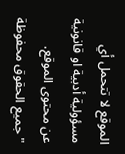الموقع لا تتحمل أي مسؤولية أدبية او قانونية عن محتوى الموقع.
"جميع الحقوق محفوظة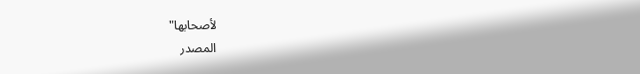لأصحابها"
المصدر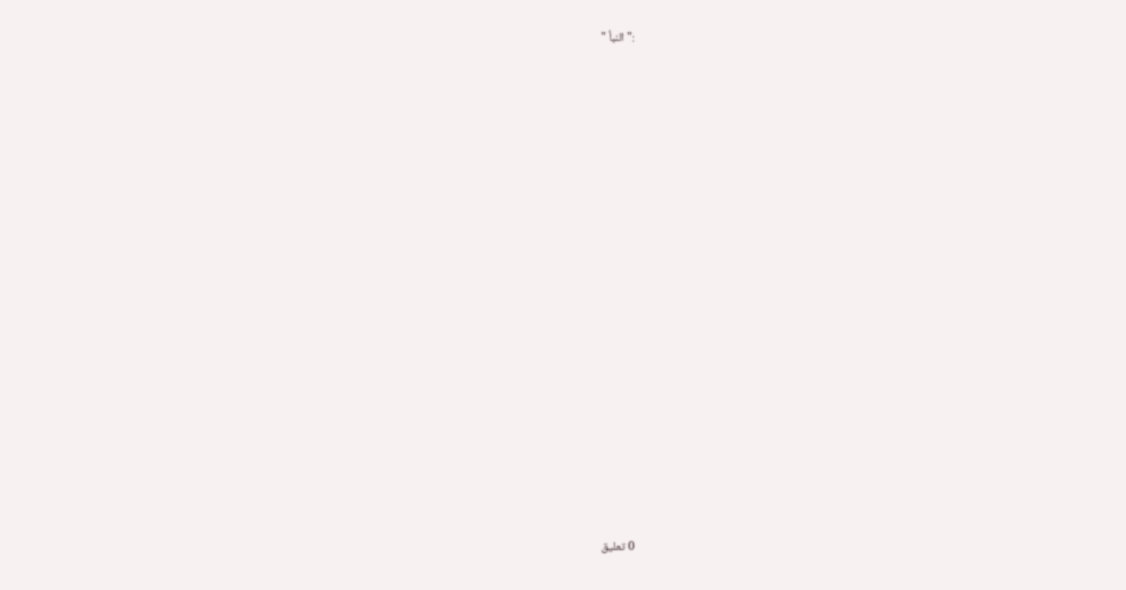:" النبأ "


















0 تعليق